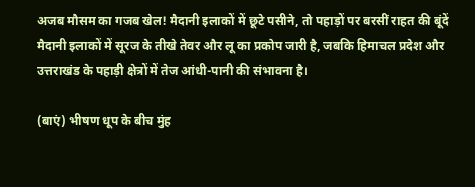अजब मौसम का गजब खेल! मैदानी इलाकों में छूटे पसीने, तो पहाड़ों पर बरसीं राहत की बूंदें
मैदानी इलाकों में सूरज के तीखे तेवर और लू का प्रकोप जारी है, जबकि हिमाचल प्रदेश और उत्तराखंड के पहाड़ी क्षेत्रों में तेज आंधी-पानी की संभावना है।

(बाएं) भीषण धूप के बीच मुंह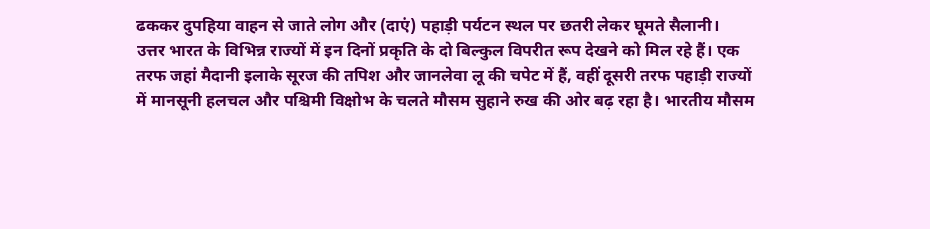ढककर दुपहिया वाहन से जाते लोग और (दाएं) पहाड़ी पर्यटन स्थल पर छतरी लेकर घूमते सैलानी।
उत्तर भारत के विभिन्न राज्यों में इन दिनों प्रकृति के दो बिल्कुल विपरीत रूप देखने को मिल रहे हैं। एक तरफ जहां मैदानी इलाके सूरज की तपिश और जानलेवा लू की चपेट में हैं, वहीं दूसरी तरफ पहाड़ी राज्यों में मानसूनी हलचल और पश्चिमी विक्षोभ के चलते मौसम सुहाने रुख की ओर बढ़ रहा है। भारतीय मौसम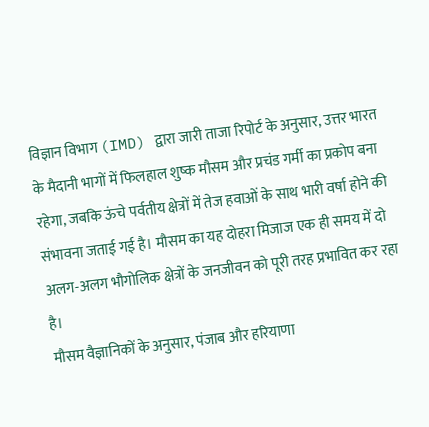विज्ञान विभाग (IMD) द्वारा जारी ताजा रिपोर्ट के अनुसार, उत्तर भारत के मैदानी भागों में फिलहाल शुष्क मौसम और प्रचंड गर्मी का प्रकोप बना रहेगा, जबकि ऊंचे पर्वतीय क्षेत्रों में तेज हवाओं के साथ भारी वर्षा होने की संभावना जताई गई है। मौसम का यह दोहरा मिजाज एक ही समय में दो अलग-अलग भौगोलिक क्षेत्रों के जनजीवन को पूरी तरह प्रभावित कर रहा है।
मौसम वैज्ञानिकों के अनुसार, पंजाब और हरियाणा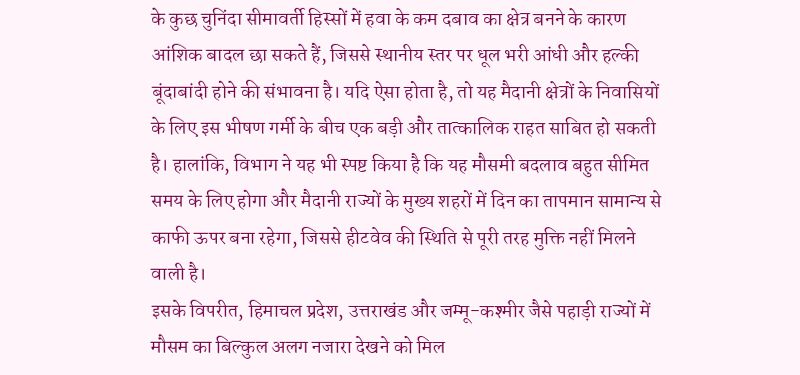के कुछ चुनिंदा सीमावर्ती हिस्सों में हवा के कम दबाव का क्षेत्र बनने के कारण आंशिक बादल छा सकते हैं, जिससे स्थानीय स्तर पर धूल भरी आंधी और हल्की बूंदाबांदी होने की संभावना है। यदि ऐसा होता है, तो यह मैदानी क्षेत्रों के निवासियों के लिए इस भीषण गर्मी के बीच एक बड़ी और तात्कालिक राहत साबित हो सकती है। हालांकि, विभाग ने यह भी स्पष्ट किया है कि यह मौसमी बदलाव बहुत सीमित समय के लिए होगा और मैदानी राज्यों के मुख्य शहरों में दिन का तापमान सामान्य से काफी ऊपर बना रहेगा, जिससे हीटवेव की स्थिति से पूरी तरह मुक्ति नहीं मिलने वाली है।
इसके विपरीत, हिमाचल प्रदेश, उत्तराखंड और जम्मू-कश्मीर जैसे पहाड़ी राज्यों में मौसम का बिल्कुल अलग नजारा देखने को मिल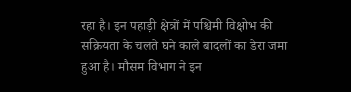रहा है। इन पहाड़ी क्षेत्रों में पश्चिमी विक्षोभ की सक्रियता के चलते घने काले बादलों का डेरा जमा हुआ है। मौसम विभाग ने इन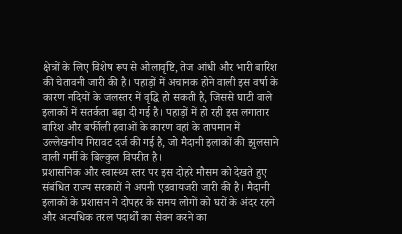क्षेत्रों के लिए विशेष रूप से ओलावृष्टि, तेज आंधी और भारी बारिश की चेतावनी जारी की है। पहाड़ों में अचानक होने वाली इस वर्षा के कारण नदियों के जलस्तर में वृद्धि हो सकती है, जिससे घाटी वाले इलाकों में सतर्कता बढ़ा दी गई है। पहाड़ों में हो रही इस लगातार बारिश और बर्फीली हवाओं के कारण वहां के तापमान में उल्लेखनीय गिरावट दर्ज की गई है, जो मैदानी इलाकों की झुलसाने वाली गर्मी के बिल्कुल विपरीत है।
प्रशासनिक और स्वास्थ्य स्तर पर इस दोहरे मौसम को देखते हुए संबंधित राज्य सरकारों ने अपनी एडवायजरी जारी की है। मैदानी इलाकों के प्रशासन ने दोपहर के समय लोगों को घरों के अंदर रहने और अत्यधिक तरल पदार्थों का सेवन करने का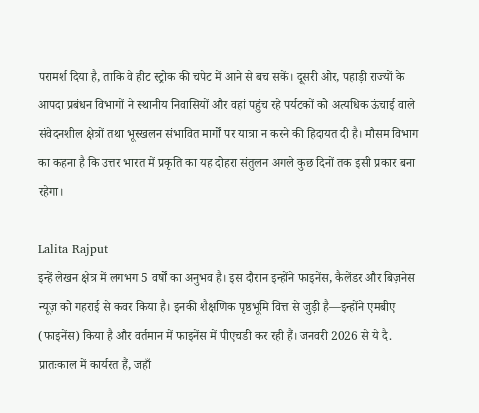परामर्श दिया है, ताकि वे हीट स्ट्रोक की चपेट में आने से बच सकें। दूसरी ओर, पहाड़ी राज्यों के आपदा प्रबंधन विभागों ने स्थानीय निवासियों और वहां पहुंच रहे पर्यटकों को अत्यधिक ऊंचाई वाले संवेदनशील क्षेत्रों तथा भूस्खलन संभावित मार्गों पर यात्रा न करने की हिदायत दी है। मौसम विभाग का कहना है कि उत्तर भारत में प्रकृति का यह दोहरा संतुलन अगले कुछ दिनों तक इसी प्रकार बना रहेगा।

Lalita Rajput
इन्हें लेखन क्षेत्र में लगभग 5 वर्षों का अनुभव है। इस दौरान इन्होंने फाइनेंस, कैलेंडर और बिज़नेस न्यूज़ को गहराई से कवर किया है। इनकी शैक्षणिक पृष्ठभूमि वित्त से जुड़ी है—इन्होंने एमबीए (फाइनेंस) किया है और वर्तमान में फाइनेंस में पीएचडी कर रही हैं। जनवरी 2026 से ये दै. प्रातःकाल में कार्यरत हैं, जहाँ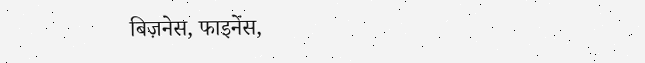बिज़नेस, फाइनेंस,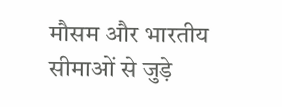मौसम और भारतीय सीमाओं से जुड़े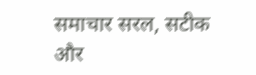समाचार सरल, सटीक और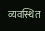व्यवस्थित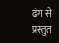ढंग से प्रस्तुत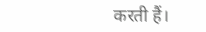करती हैं।